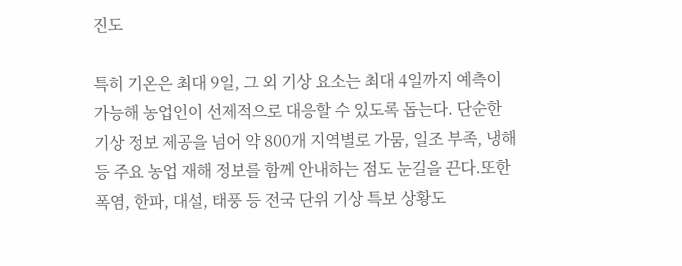진도

특히 기온은 최대 9일, 그 외 기상 요소는 최대 4일까지 예측이 가능해 농업인이 선제적으로 대응할 수 있도록 돕는다. 단순한 기상 정보 제공을 넘어 약 800개 지역별로 가뭄, 일조 부족, 냉해 등 주요 농업 재해 정보를 함께 안내하는 점도 눈길을 끈다.또한 폭염, 한파, 대설, 태풍 등 전국 단위 기상 특보 상황도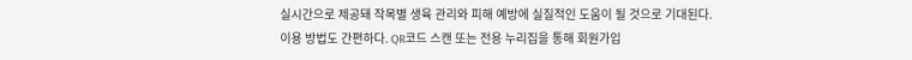실시간으로 제공돼 작목별 생육 관리와 피해 예방에 실질적인 도움이 될 것으로 기대된다.
이용 방법도 간편하다. QR코드 스캔 또는 전용 누리집을 통해 회원가입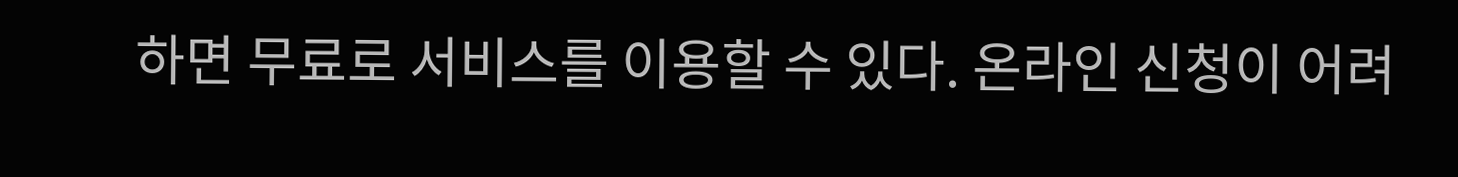하면 무료로 서비스를 이용할 수 있다. 온라인 신청이 어려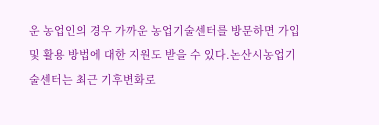운 농업인의 경우 가까운 농업기술센터를 방문하면 가입 및 활용 방법에 대한 지원도 받을 수 있다.논산시농업기술센터는 최근 기후변화로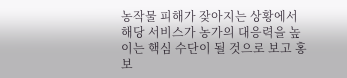농작물 피해가 잦아지는 상황에서 해당 서비스가 농가의 대응력을 높이는 핵심 수단이 될 것으로 보고 홍보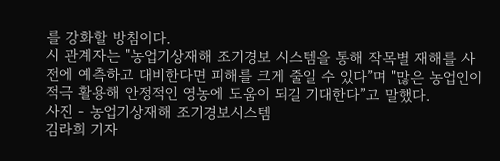를 강화할 방침이다.
시 관계자는 "농업기상재해 조기경보 시스템을 통해 작목별 재해를 사전에 예측하고 대비한다면 피해를 크게 줄일 수 있다”며 "많은 농업인이 적극 활용해 안정적인 영농에 도움이 되길 기대한다”고 말했다.
사진 - 농업기상재해 조기경보시스템
김라희 기자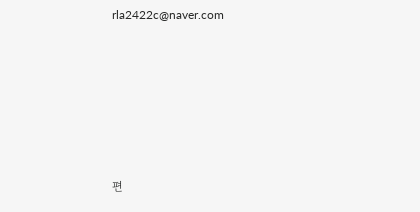rla2422c@naver.com






편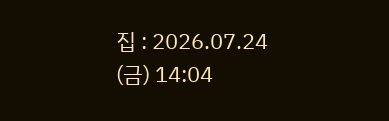집 : 2026.07.24 (금) 14:04